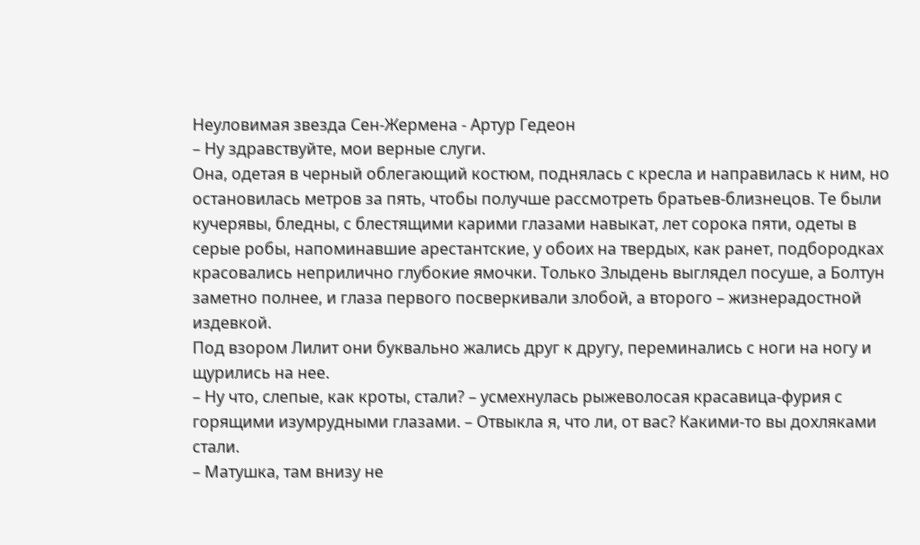Неуловимая звезда Сен-Жермена - Артур Гедеон
– Ну здравствуйте, мои верные слуги.
Она, одетая в черный облегающий костюм, поднялась с кресла и направилась к ним, но остановилась метров за пять, чтобы получше рассмотреть братьев-близнецов. Те были кучерявы, бледны, с блестящими карими глазами навыкат, лет сорока пяти, одеты в серые робы, напоминавшие арестантские, у обоих на твердых, как ранет, подбородках красовались неприлично глубокие ямочки. Только Злыдень выглядел посуше, а Болтун заметно полнее, и глаза первого посверкивали злобой, а второго – жизнерадостной издевкой.
Под взором Лилит они буквально жались друг к другу, переминались с ноги на ногу и щурились на нее.
– Ну что, слепые, как кроты, стали? – усмехнулась рыжеволосая красавица-фурия с горящими изумрудными глазами. – Отвыкла я, что ли, от вас? Какими-то вы дохляками стали.
– Матушка, там внизу не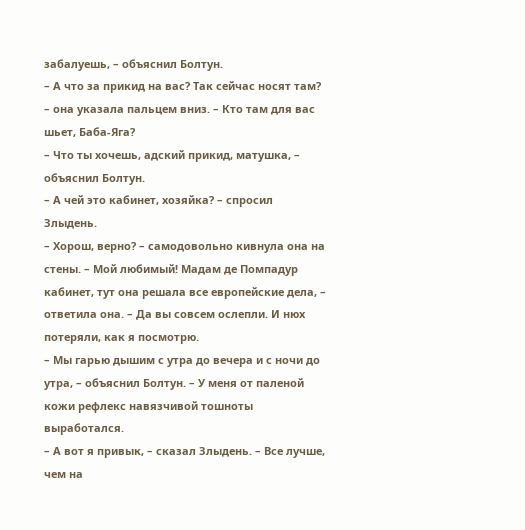забалуешь, – объяснил Болтун.
– А что за прикид на вас? Так сейчас носят там? – она указала пальцем вниз. – Кто там для вас шьет, Баба-Яга?
– Что ты хочешь, адский прикид, матушка, – объяснил Болтун.
– А чей это кабинет, хозяйка? – спросил Злыдень.
– Хорош, верно? – самодовольно кивнула она на стены. – Мой любимый! Мадам де Помпадур кабинет, тут она решала все европейские дела, – ответила она. – Да вы совсем ослепли. И нюх потеряли, как я посмотрю.
– Мы гарью дышим с утра до вечера и с ночи до утра, – объяснил Болтун. – У меня от паленой кожи рефлекс навязчивой тошноты выработался.
– А вот я привык, – сказал Злыдень. – Все лучше, чем на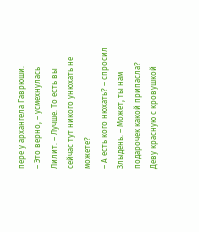пере у архангела Гаврюши.
– Это верно, – усмехнулась Лилит. – Лучше. То есть вы сейчас тут никого унюхать не можете?
– А есть кого нюхать? – спросил Злыдень. – Может, ты нам подарочек какой припасла? Деву красную с кровушкой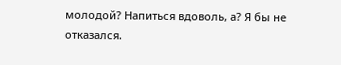молодой? Напиться вдоволь, а? Я бы не отказался.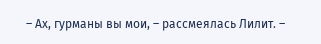– Ах, гурманы вы мои, – рассмеялась Лилит. –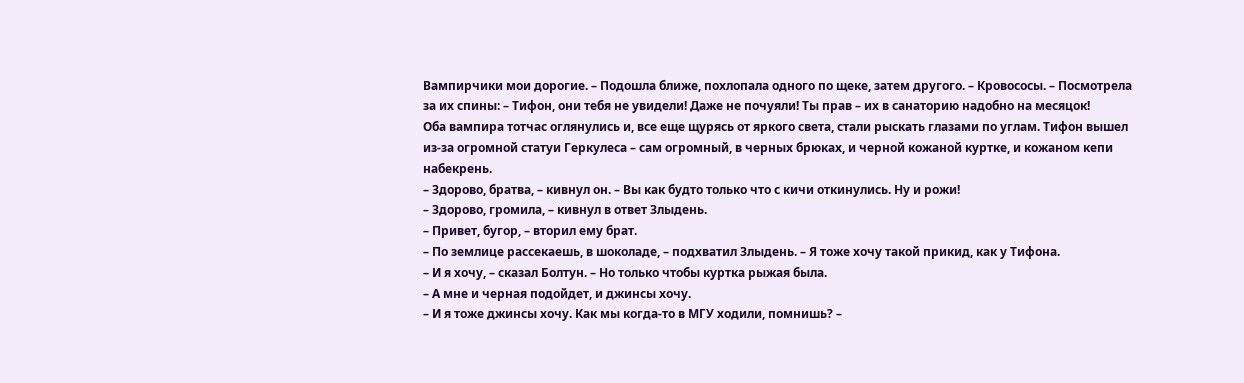Вампирчики мои дорогие. – Подошла ближе, похлопала одного по щеке, затем другого. – Кровососы. – Посмотрела за их спины: – Тифон, они тебя не увидели! Даже не почуяли! Ты прав – их в санаторию надобно на месяцок!
Оба вампира тотчас оглянулись и, все еще щурясь от яркого света, стали рыскать глазами по углам. Тифон вышел из-за огромной статуи Геркулеса – сам огромный, в черных брюках, и черной кожаной куртке, и кожаном кепи набекрень.
– Здорово, братва, – кивнул он. – Вы как будто только что с кичи откинулись. Ну и рожи!
– Здорово, громила, – кивнул в ответ Злыдень.
– Привет, бугор, – вторил ему брат.
– По землице рассекаешь, в шоколаде, – подхватил Злыдень. – Я тоже хочу такой прикид, как у Тифона.
– И я хочу, – сказал Болтун. – Но только чтобы куртка рыжая была.
– А мне и черная подойдет, и джинсы хочу.
– И я тоже джинсы хочу. Как мы когда-то в МГУ ходили, помнишь? –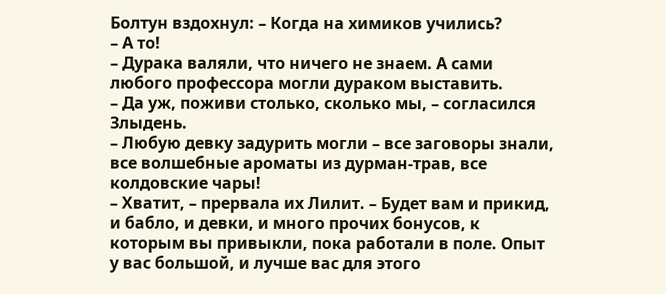Болтун вздохнул: – Когда на химиков учились?
– А то!
– Дурака валяли, что ничего не знаем. А сами любого профессора могли дураком выставить.
– Да уж, поживи столько, сколько мы, – согласился Злыдень.
– Любую девку задурить могли – все заговоры знали, все волшебные ароматы из дурман-трав, все колдовские чары!
– Хватит, – прервала их Лилит. – Будет вам и прикид, и бабло, и девки, и много прочих бонусов, к которым вы привыкли, пока работали в поле. Опыт у вас большой, и лучше вас для этого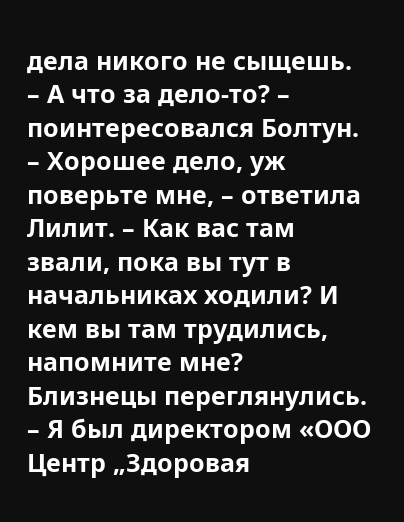дела никого не сыщешь.
– А что за дело-то? – поинтересовался Болтун.
– Хорошее дело, уж поверьте мне, – ответила Лилит. – Как вас там звали, пока вы тут в начальниках ходили? И кем вы там трудились, напомните мне?
Близнецы переглянулись.
– Я был директором «ООО Центр „Здоровая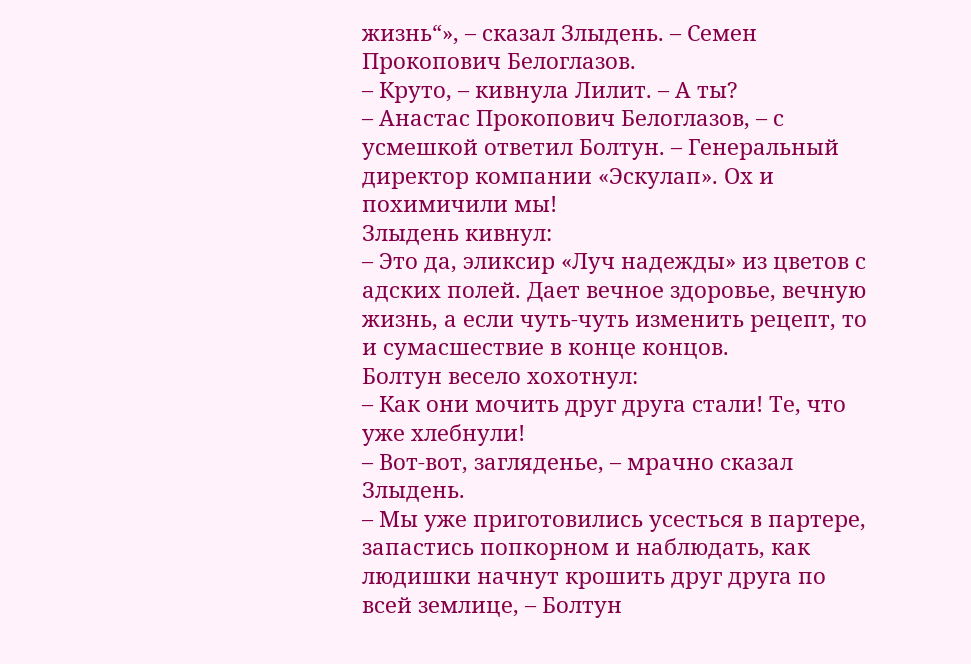жизнь“», – сказал Злыдень. – Семен Прокопович Белоглазов.
– Круто, – кивнула Лилит. – А ты?
– Анастас Прокопович Белоглазов, – с усмешкой ответил Болтун. – Генеральный директор компании «Эскулап». Ох и похимичили мы!
Злыдень кивнул:
– Это да, эликсир «Луч надежды» из цветов с адских полей. Дает вечное здоровье, вечную жизнь, а если чуть-чуть изменить рецепт, то и сумасшествие в конце концов.
Болтун весело хохотнул:
– Как они мочить друг друга стали! Те, что уже хлебнули!
– Вот-вот, загляденье, – мрачно сказал Злыдень.
– Мы уже приготовились усесться в партере, запастись попкорном и наблюдать, как людишки начнут крошить друг друга по всей землице, – Болтун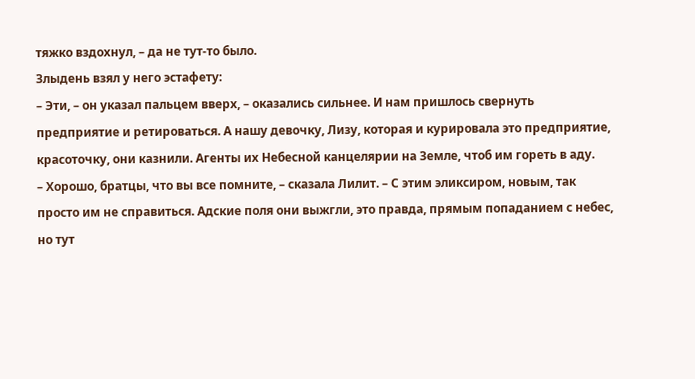тяжко вздохнул, – да не тут-то было.
Злыдень взял у него эстафету:
– Эти, – он указал пальцем вверх, – оказались сильнее. И нам пришлось свернуть предприятие и ретироваться. А нашу девочку, Лизу, которая и курировала это предприятие, красоточку, они казнили. Агенты их Небесной канцелярии на Земле, чтоб им гореть в аду.
– Хорошо, братцы, что вы все помните, – сказала Лилит. – С этим эликсиром, новым, так просто им не справиться. Адские поля они выжгли, это правда, прямым попаданием с небес, но тут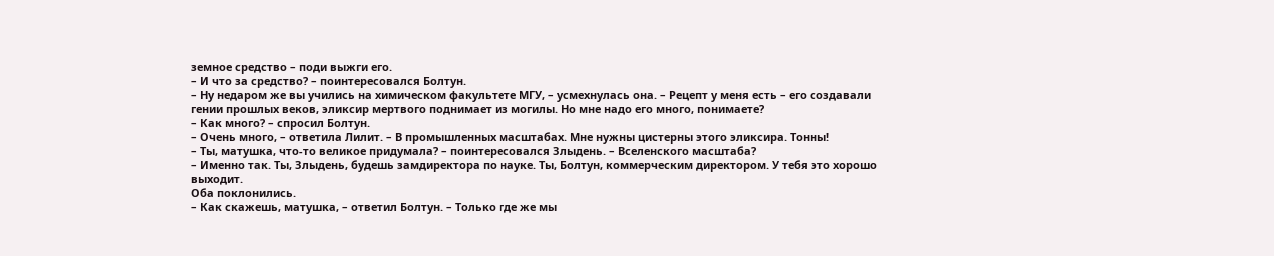земное средство – поди выжги его.
– И что за средство? – поинтересовался Болтун.
– Ну недаром же вы учились на химическом факультете МГУ, – усмехнулась она. – Рецепт у меня есть – его создавали гении прошлых веков, эликсир мертвого поднимает из могилы. Но мне надо его много, понимаете?
– Как много? – спросил Болтун.
– Очень много, – ответила Лилит. – В промышленных масштабах. Мне нужны цистерны этого эликсира. Тонны!
– Ты, матушка, что-то великое придумала? – поинтересовался Злыдень. – Вселенского масштаба?
– Именно так. Ты, Злыдень, будешь замдиректора по науке. Ты, Болтун, коммерческим директором. У тебя это хорошо выходит.
Оба поклонились.
– Как скажешь, матушка, – ответил Болтун. – Только где же мы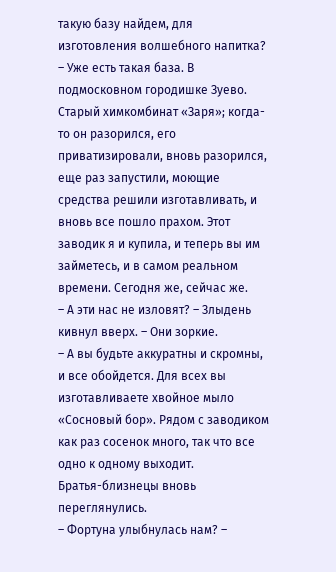такую базу найдем, для изготовления волшебного напитка?
– Уже есть такая база. В подмосковном городишке Зуево. Старый химкомбинат «Заря»; когда-то он разорился, его приватизировали, вновь разорился, еще раз запустили, моющие средства решили изготавливать, и вновь все пошло прахом. Этот заводик я и купила, и теперь вы им займетесь, и в самом реальном времени. Сегодня же, сейчас же.
– А эти нас не изловят? – Злыдень кивнул вверх. – Они зоркие.
– А вы будьте аккуратны и скромны, и все обойдется. Для всех вы изготавливаете хвойное мыло «Сосновый бор». Рядом с заводиком как раз сосенок много, так что все одно к одному выходит.
Братья-близнецы вновь переглянулись.
– Фортуна улыбнулась нам? –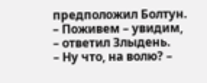предположил Болтун.
– Поживем – увидим, – ответил Злыдень.
– Ну что, на волю? –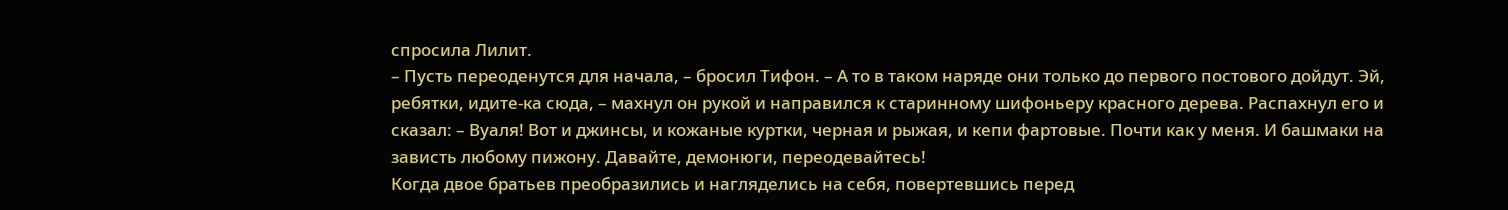спросила Лилит.
– Пусть переоденутся для начала, – бросил Тифон. – А то в таком наряде они только до первого постового дойдут. Эй, ребятки, идите-ка сюда, – махнул он рукой и направился к старинному шифоньеру красного дерева. Распахнул его и сказал: – Вуаля! Вот и джинсы, и кожаные куртки, черная и рыжая, и кепи фартовые. Почти как у меня. И башмаки на зависть любому пижону. Давайте, демонюги, переодевайтесь!
Когда двое братьев преобразились и нагляделись на себя, повертевшись перед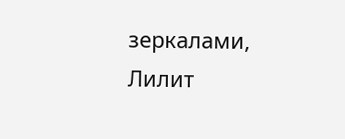зеркалами, Лилит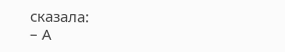сказала:
– А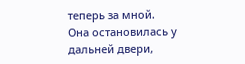теперь за мной.
Она остановилась у дальней двери,